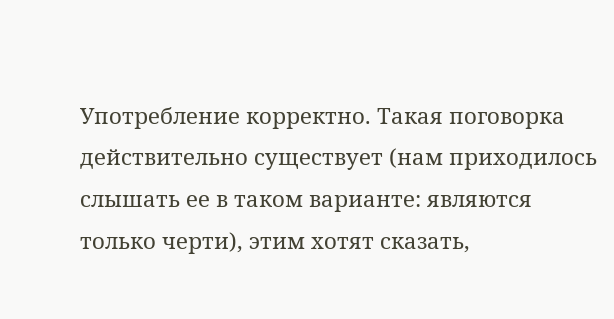Употребление корректно. Такая поговорка действительно существует (нам приходилось слышать ее в таком варианте: являются только черти), этим хотят сказать,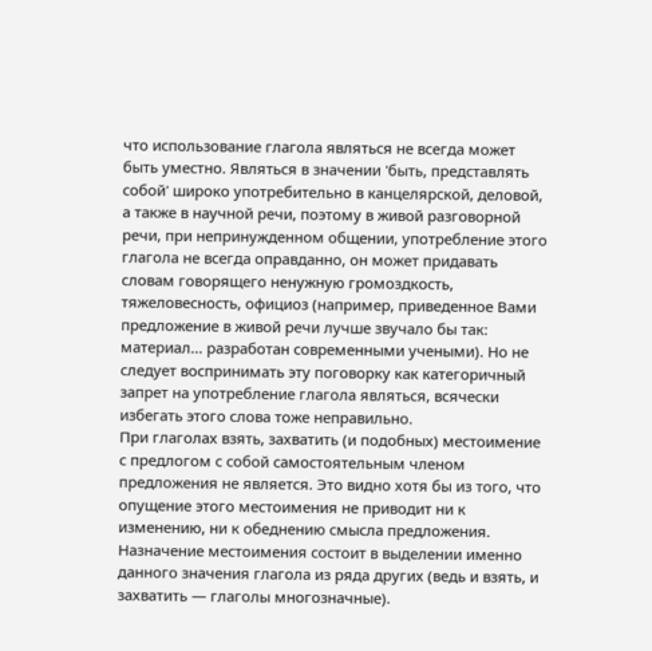что использование глагола являться не всегда может быть уместно. Являться в значении 'быть, представлять собой' широко употребительно в канцелярской, деловой, а также в научной речи, поэтому в живой разговорной речи, при непринужденном общении, употребление этого глагола не всегда оправданно, он может придавать словам говорящего ненужную громоздкость, тяжеловесность, официоз (например, приведенное Вами предложение в живой речи лучше звучало бы так: материал... разработан современными учеными). Но не следует воспринимать эту поговорку как категоричный запрет на употребление глагола являться, всячески избегать этого слова тоже неправильно.
При глаголах взять, захватить (и подобных) местоимение с предлогом с собой самостоятельным членом предложения не является. Это видно хотя бы из того, что опущение этого местоимения не приводит ни к изменению, ни к обеднению смысла предложения. Назначение местоимения состоит в выделении именно данного значения глагола из ряда других (ведь и взять, и захватить — глаголы многозначные).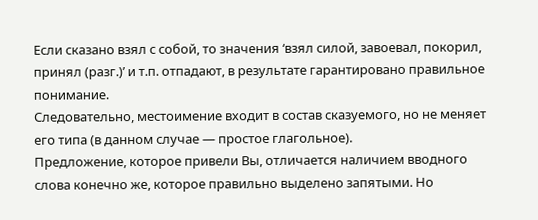Если сказано взял с собой, то значения ‘взял силой, завоевал, покорил, принял (разг.)’ и т.п. отпадают, в результате гарантировано правильное понимание.
Следовательно, местоимение входит в состав сказуемого, но не меняет его типа (в данном случае — простое глагольное).
Предложение, которое привели Вы, отличается наличием вводного слова конечно же, которое правильно выделено запятыми. Но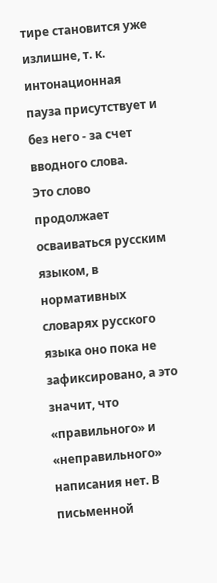тире становится уже излишне, т. к. интонационная пауза присутствует и без него - за счет вводного слова.
Это слово продолжает осваиваться русским языком, в нормативных словарях русского языка оно пока не зафиксировано, а это значит, что «правильного» и «неправильного» написания нет. В письменной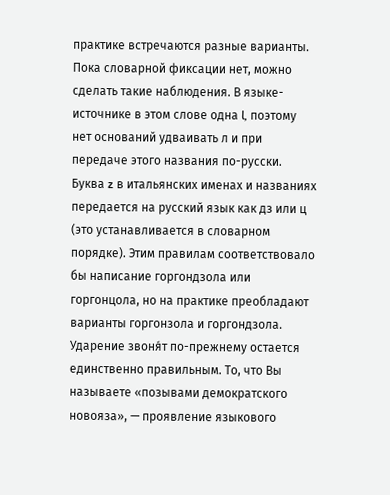практике встречаются разные варианты.
Пока словарной фиксации нет, можно сделать такие наблюдения. В языке-источнике в этом слове одна l, поэтому нет оснований удваивать л и при передаче этого названия по-русски. Буква z в итальянских именах и названиях передается на русский язык как дз или ц (это устанавливается в словарном порядке). Этим правилам соответствовало бы написание горгондзола или горгонцола, но на практике преобладают варианты горгонзола и горгондзола.
Ударение звоня́т по-прежнему остается единственно правильным. То, что Вы называете «позывами демократского новояза», — проявление языкового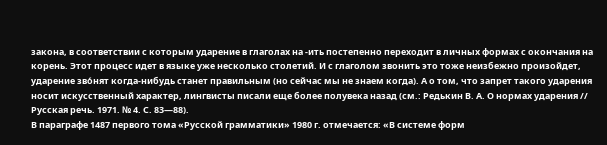закона, в соответствии с которым ударение в глаголах на -ить постепенно переходит в личных формах с окончания на корень. Этот процесс идет в языке уже несколько столетий. И с глаголом звонить это тоже неизбежно произойдет, ударение зво́нят когда-нибудь станет правильным (но сейчас мы не знаем когда). А о том, что запрет такого ударения носит искусственный характер, лингвисты писали еще более полувека назад (см.: Редькин В. А. О нормах ударения // Русская речь. 1971. № 4. С. 83—88).
В параграфе 1487 первого тома «Русской грамматики» 1980 г. отмечается: «В системе форм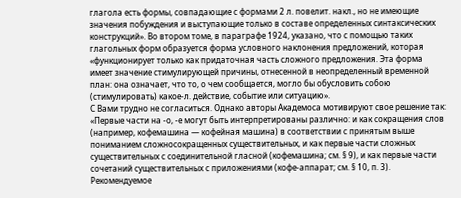глагола есть формы, совпадающие с формами 2 л. повелит. накл., но не имеющие значения побуждения и выступающие только в составе определенных синтаксических конструкций». Во втором томе, в параграфе 1924, указано, что с помощью таких глагольных форм образуется форма условного наклонения предложений, которая «функционирует только как придаточная часть сложного предложения. Эта форма имеет значение стимулирующей причины, отнесенной в неопределенный временной план: она означает, что то, о чем сообщается, могло бы обусловить собою (стимулировать) какое-л. действие, событие или ситуацию».
С Вами трудно не согласиться. Однако авторы Академоса мотивируют свое решение так: «Первые части на -о, -е могут быть интерпретированы различно: и как сокращения слов (например, кофемашина — кофейная машина) в соответствии с принятым выше пониманием сложносокращенных существительных, и как первые части сложных существительных с соединительной гласной (кофемашина; см. § 9), и как первые части сочетаний существительных с приложениями (кофе-аппарат; см. § 10, п. 3). Рекомендуемое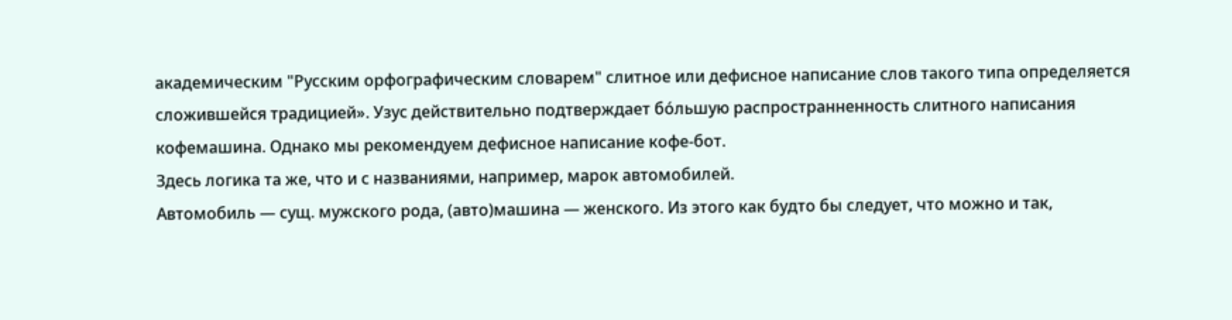академическим "Русским орфографическим словарем" слитное или дефисное написание слов такого типа определяется сложившейся традицией». Узус действительно подтверждает бо́льшую распространненность слитного написания кофемашина. Однако мы рекомендуем дефисное написание кофе-бот.
Здесь логика та же, что и с названиями, например, марок автомобилей.
Автомобиль — сущ. мужского рода, (авто)машина — женского. Из этого как будто бы следует, что можно и так,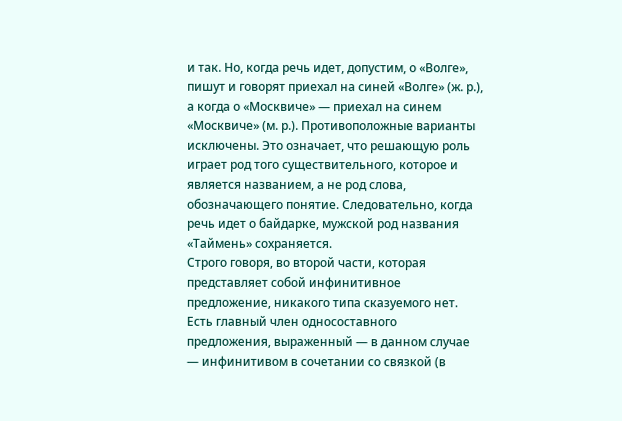и так. Но, когда речь идет, допустим, о «Волге», пишут и говорят приехал на синей «Волге» (ж. р.), а когда о «Москвиче» — приехал на синем «Москвиче» (м. р.). Противоположные варианты исключены. Это означает, что решающую роль играет род того существительного, которое и является названием, а не род слова, обозначающего понятие. Следовательно, когда речь идет о байдарке, мужской род названия «Таймень» сохраняется.
Строго говоря, во второй части, которая представляет собой инфинитивное предложение, никакого типа сказуемого нет. Есть главный член односоставного предложения, выраженный — в данном случае — инфинитивом в сочетании со связкой (в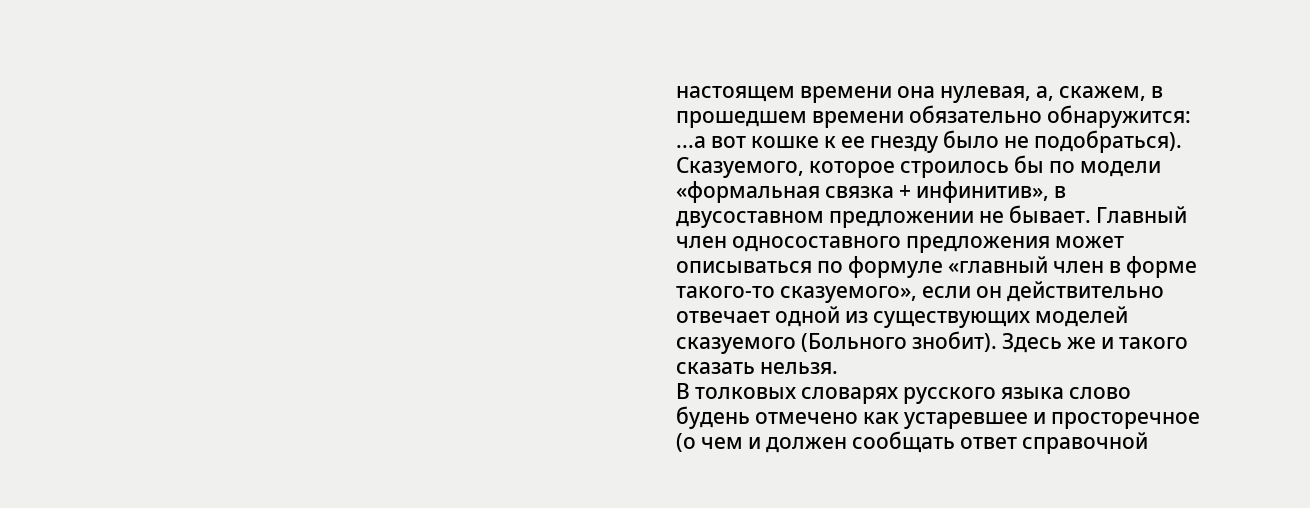настоящем времени она нулевая, а, скажем, в прошедшем времени обязательно обнаружится: ...а вот кошке к ее гнезду было не подобраться). Сказуемого, которое строилось бы по модели «формальная связка + инфинитив», в двусоставном предложении не бывает. Главный член односоставного предложения может описываться по формуле «главный член в форме такого-то сказуемого», если он действительно отвечает одной из существующих моделей сказуемого (Больного знобит). Здесь же и такого сказать нельзя.
В толковых словарях русского языка слово будень отмечено как устаревшее и просторечное (о чем и должен сообщать ответ справочной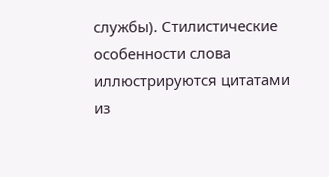службы). Стилистические особенности слова иллюстрируются цитатами из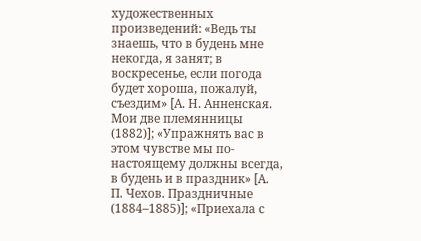художественных произведений: «Ведь ты знаешь, что в будень мне некогда, я занят; в воскресенье, если погода будет хороша, пожалуй, съездим» [А. Н. Анненская. Мои две племянницы (1882)]; «Упражнять вас в этом чувстве мы по-настоящему должны всегда, в будень и в праздник» [А. П. Чехов. Праздничные (1884–1885)]; «Приехала с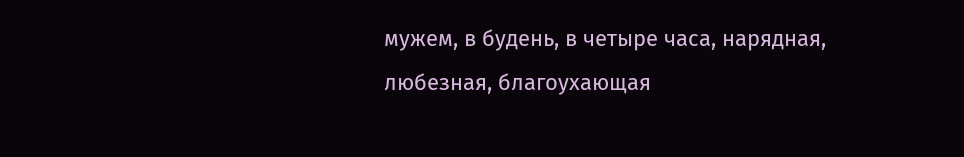мужем, в будень, в четыре часа, нарядная, любезная, благоухающая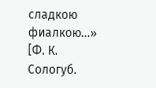сладкою фиалкою...» [Ф. К. Сологуб.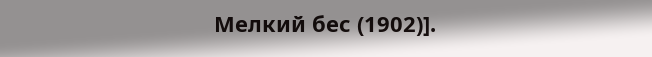Мелкий бес (1902)].